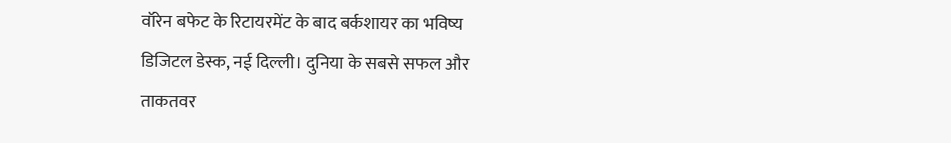वॉरेन बफेट के रिटायरमेंट के बाद बर्कशायर का भविष्य
डिजिटल डेस्क, नई दिल्ली। दुनिया के सबसे सफल और ताकतवर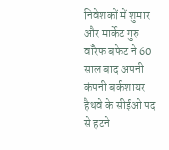निवेशकों में शुमार और मार्केट गुरु वॉरेफ बफेट ने 60 साल बाद अपनी कंपनी बर्कशायर हैथवे के सीईओ पद से हटने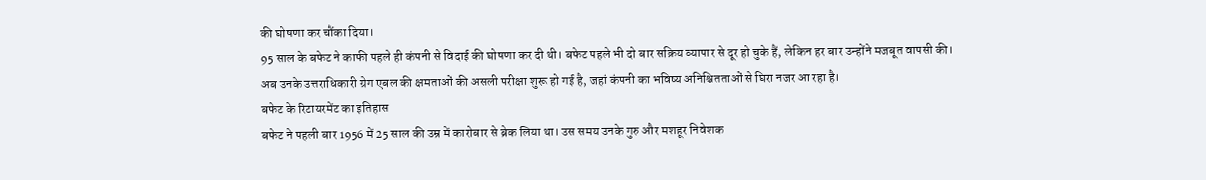की घोषणा कर चौंका दिया।
95 साल के बफेट ने काफी पहले ही कंपनी से विदाई की घोषणा कर दी थी। बफेट पहले भी दो बार सक्रिय व्यापार से दूर हो चुके हैं, लेकिन हर बार उन्होंने मजबूत वापसी की।
अब उनके उत्तराधिकारी ग्रेग एबल की क्षमताओं की असली परीक्षा शुरू हो गई है, जहां कंपनी का भविष्य अनिश्चितताओं से घिरा नजर आ रहा है।
बफेट के रिटायरमेंट का इतिहास
बफेट ने पहली बार 1956 में 25 साल की उम्र में कारोबार से ब्रेक लिया था। उस समय उनके गुरु और मशहूर निवेशक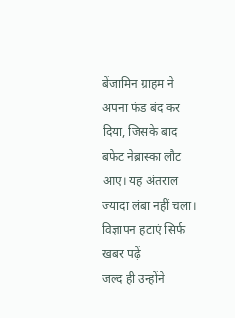बेंजामिन ग्राहम ने अपना फंड बंद कर दिया, जिसके बाद बफेट नेब्रास्का लौट आए। यह अंतराल ज्यादा लंबा नहीं चला। विज्ञापन हटाएं सिर्फ खबर पढ़ें
जल्द ही उन्होंने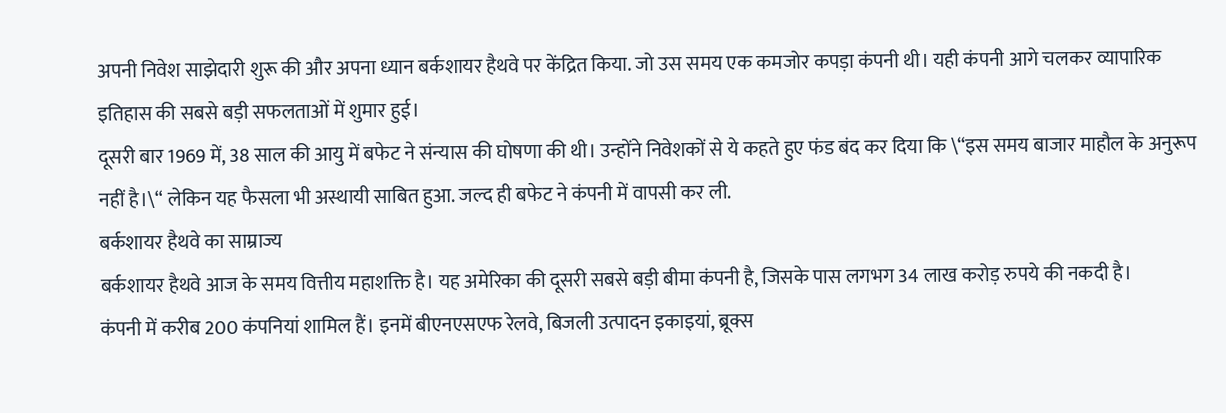अपनी निवेश साझेदारी शुरू की और अपना ध्यान बर्कशायर हैथवे पर केंद्रित किया. जो उस समय एक कमजोर कपड़ा कंपनी थी। यही कंपनी आगे चलकर व्यापारिक इतिहास की सबसे बड़ी सफलताओं में शुमार हुई।
दूसरी बार 1969 में, 38 साल की आयु में बफेट ने संन्यास की घोषणा की थी। उन्होंने निवेशकों से ये कहते हुए फंड बंद कर दिया कि \“इस समय बाजार माहौल के अनुरूप नहीं है।\“ लेकिन यह फैसला भी अस्थायी साबित हुआ. जल्द ही बफेट ने कंपनी में वापसी कर ली.
बर्कशायर हैथवे का साम्राज्य
बर्कशायर हैथवे आज के समय वित्तीय महाशक्ति है। यह अमेरिका की दूसरी सबसे बड़ी बीमा कंपनी है, जिसके पास लगभग 34 लाख करोड़ रुपये की नकदी है।
कंपनी में करीब 200 कंपनियां शामिल हैं। इनमें बीएनएसएफ रेलवे, बिजली उत्पादन इकाइयां, ब्रूक्स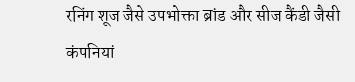रनिंग शूज जैसे उपभोक्ता ब्रांड और सीज कैंडी जैसी कंपनियां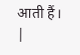आती हैं। |